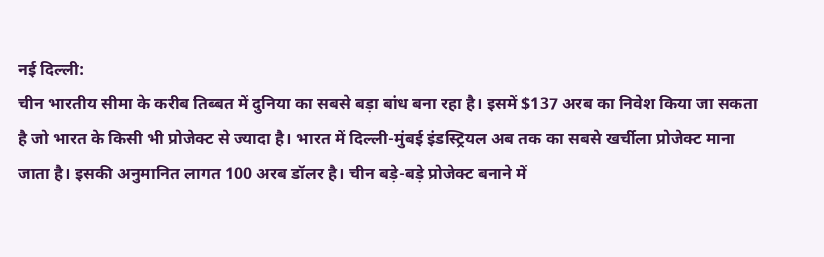नई दिल्ली:
चीन भारतीय सीमा के करीब तिब्बत में दुनिया का सबसे बड़ा बांध बना रहा है। इसमें $137 अरब का निवेश किया जा सकता है जो भारत के किसी भी प्रोजेक्ट से ज्यादा है। भारत में दिल्ली-मुंबई इंडस्ट्रियल अब तक का सबसे खर्चीला प्रोजेक्ट माना जाता है। इसकी अनुमानित लागत 100 अरब डॉलर है। चीन बड़े-बड़े प्रोजेक्ट बनाने में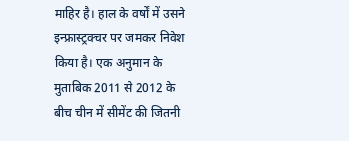माहिर है। हाल के वर्षों में उसने इन्फ्रास्ट्रक्चर पर जमकर निवेश किया है। एक अनुमान के मुताबिक 2011 से 2012 के बीच चीन में सीमेंट की जितनी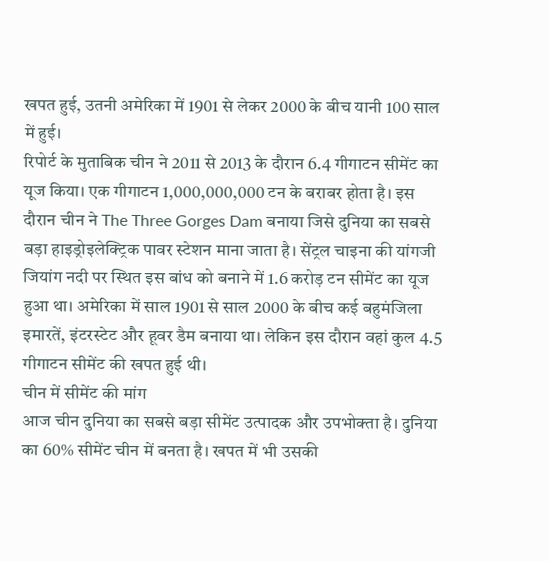खपत हुई, उतनी अमेरिका में 1901 से लेकर 2000 के बीच यानी 100 साल में हुई।
रिपोर्ट के मुताबिक चीन ने 2011 से 2013 के दौरान 6.4 गीगाटन सीमेंट का यूज किया। एक गीगाटन 1,000,000,000 टन के बराबर होता है। इस दौरान चीन ने The Three Gorges Dam बनाया जिसे दुनिया का सबसे बड़ा हाइड्रोइलेक्ट्रिक पावर स्टेशन माना जाता है। सेंट्रल चाइना की यांगजी जियांग नदी पर स्थित इस बांध को बनाने में 1.6 करोड़ टन सीमेंट का यूज हुआ था। अमेरिका में साल 1901 से साल 2000 के बीच कई बहुमंजिला इमारतें, इंटरस्टेट और हूवर डैम बनाया था। लेकिन इस दौरान वहां कुल 4.5 गीगाटन सीमेंट की खपत हुई थी।
चीन में सीमेंट की मांग
आज चीन दुनिया का सबसे बड़ा सीमेंट उत्पादक और उपभोक्ता है। दुनिया का 60% सीमेंट चीन में बनता है। खपत में भी उसकी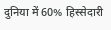दुनिया में 60% हिस्सेदारी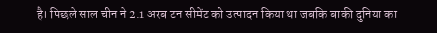है। पिछले साल चीन ने 2.1 अरब टन सीमेंट को उत्पादन किया था जबकि बाकी दुनिया का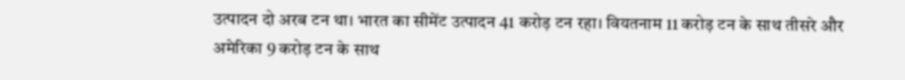उत्पादन दो अरब टन था। भारत का सीमेंट उत्पादन 41 करोड़ टन रहा। वियतनाम 11 करोड़ टन के साथ तीसरे और अमेरिका 9 करोड़ टन के साथ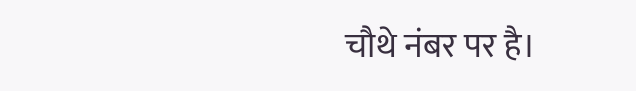चौथे नंबर पर है।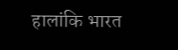हालांकि भारत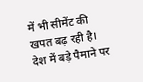में भी सीमेंट की खपत बढ़ रही है। देश में बड़े पैमाने पर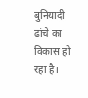बुनियादी ढांचे का विकास हो रहा है।